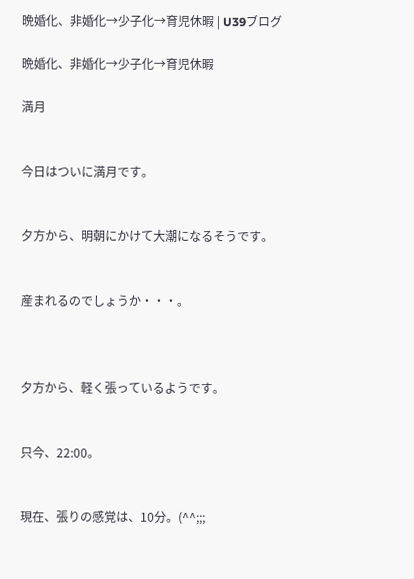晩婚化、非婚化→少子化→育児休暇 | U39ブログ

晩婚化、非婚化→少子化→育児休暇

満月


今日はついに満月です。


夕方から、明朝にかけて大潮になるそうです。


産まれるのでしょうか・・・。



夕方から、軽く張っているようです。


只今、22:00。


現在、張りの感覚は、10分。(^^;;;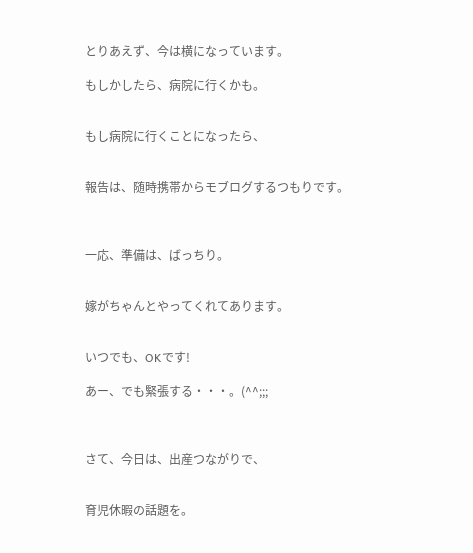とりあえず、今は横になっています。

もしかしたら、病院に行くかも。


もし病院に行くことになったら、


報告は、随時携帯からモブログするつもりです。



一応、準備は、ばっちり。


嫁がちゃんとやってくれてあります。


いつでも、OKです!

あー、でも緊張する・・・。(^^;;;



さて、今日は、出産つながりで、


育児休暇の話題を。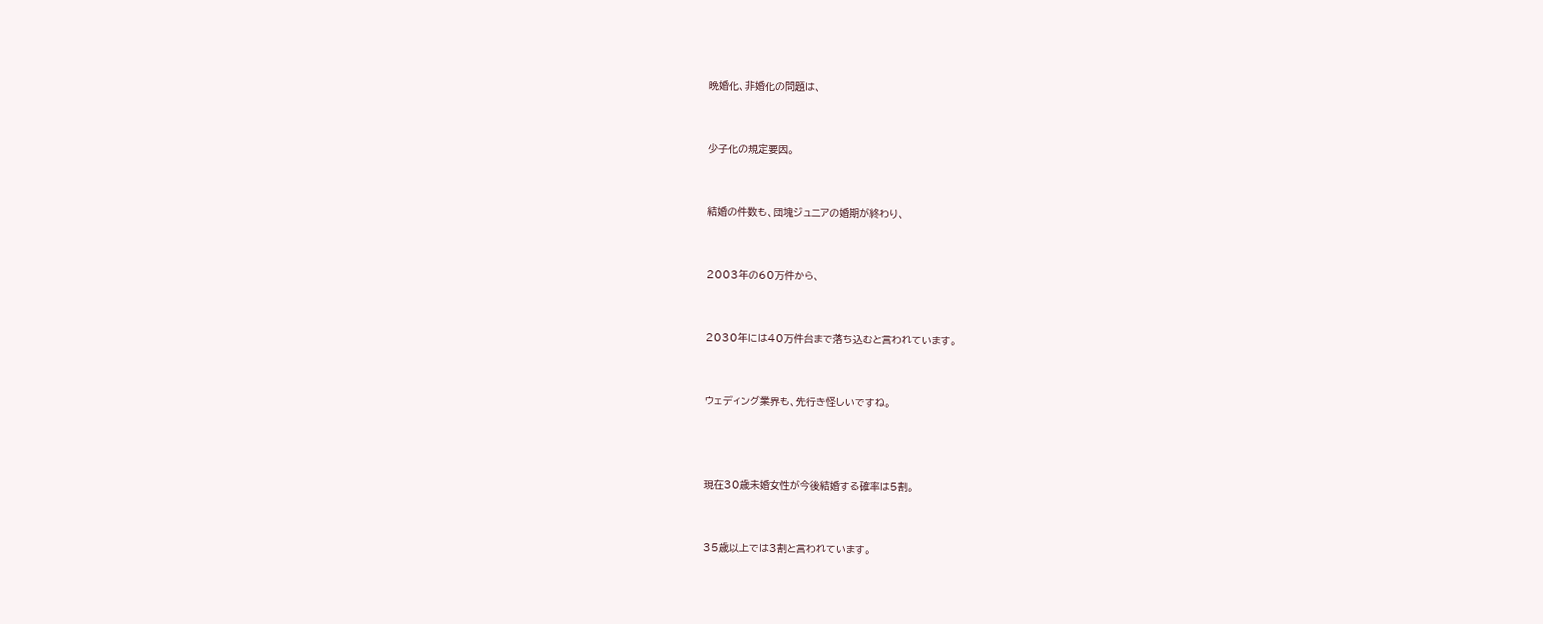晩婚化、非婚化の問題は、


少子化の規定要因。


結婚の件数も、団塊ジュニアの婚期が終わり、


2003年の60万件から、


2030年には40万件台まで落ち込むと言われています。


ウェディング業界も、先行き怪しいですね。



現在30歳未婚女性が今後結婚する確率は5割。


35歳以上では3割と言われています。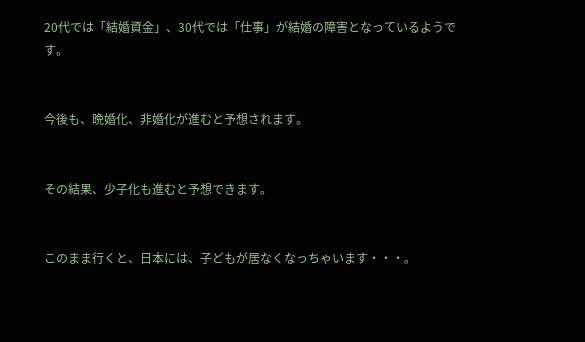20代では「結婚資金」、30代では「仕事」が結婚の障害となっているようです。


今後も、晩婚化、非婚化が進むと予想されます。


その結果、少子化も進むと予想できます。


このまま行くと、日本には、子どもが居なくなっちゃいます・・・。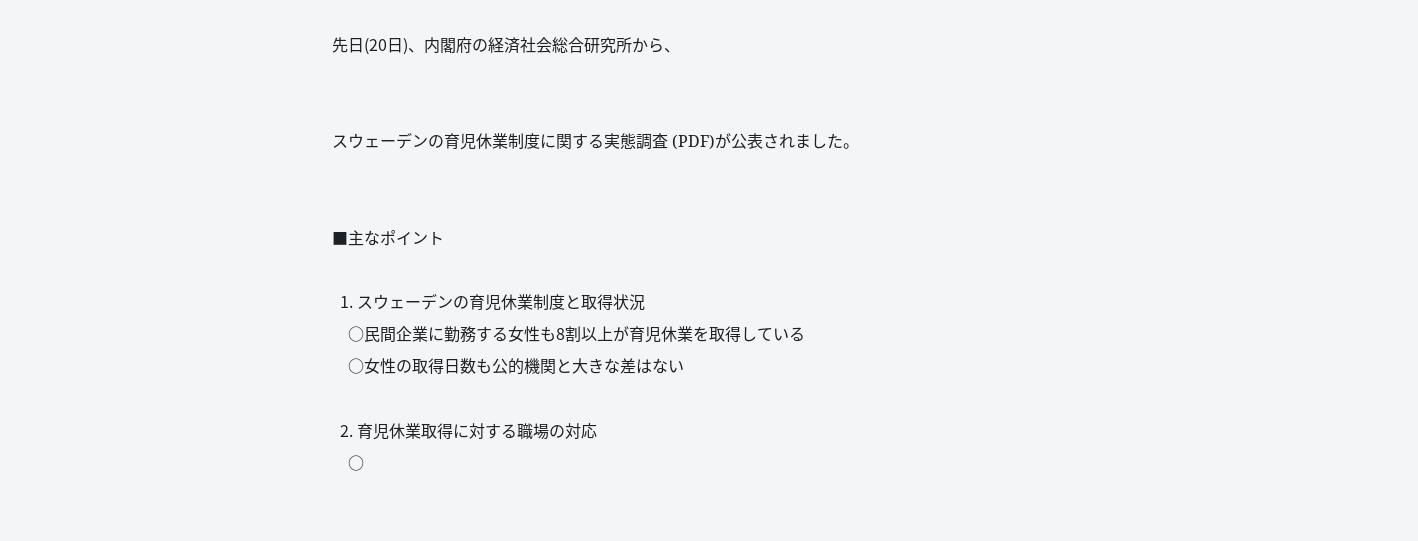先日(20日)、内閣府の経済社会総合研究所から、


スウェーデンの育児休業制度に関する実態調査 (PDF)が公表されました。


■主なポイント

  1. スウェーデンの育児休業制度と取得状況
    ○民間企業に勤務する女性も8割以上が育児休業を取得している
    ○女性の取得日数も公的機関と大きな差はない

  2. 育児休業取得に対する職場の対応
    ○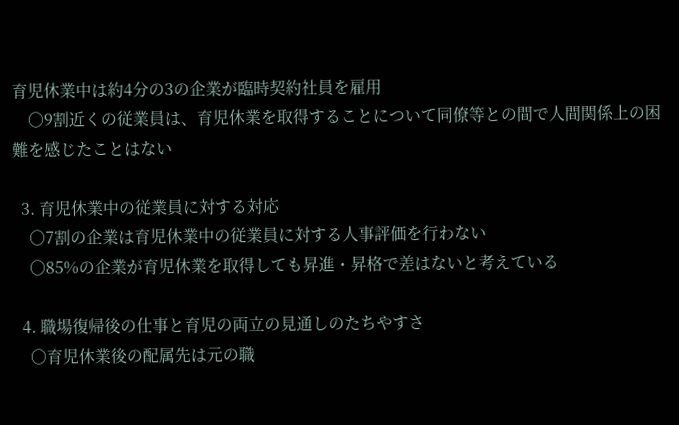育児休業中は約4分の3の企業が臨時契約社員を雇用
    ○9割近くの従業員は、育児休業を取得することについて同僚等との間で人間関係上の困難を感じたことはない

  3. 育児休業中の従業員に対する対応
    ○7割の企業は育児休業中の従業員に対する人事評価を行わない
    ○85%の企業が育児休業を取得しても昇進・昇格で差はないと考えている

  4. 職場復帰後の仕事と育児の両立の見通しのたちやすさ
    ○育児休業後の配属先は元の職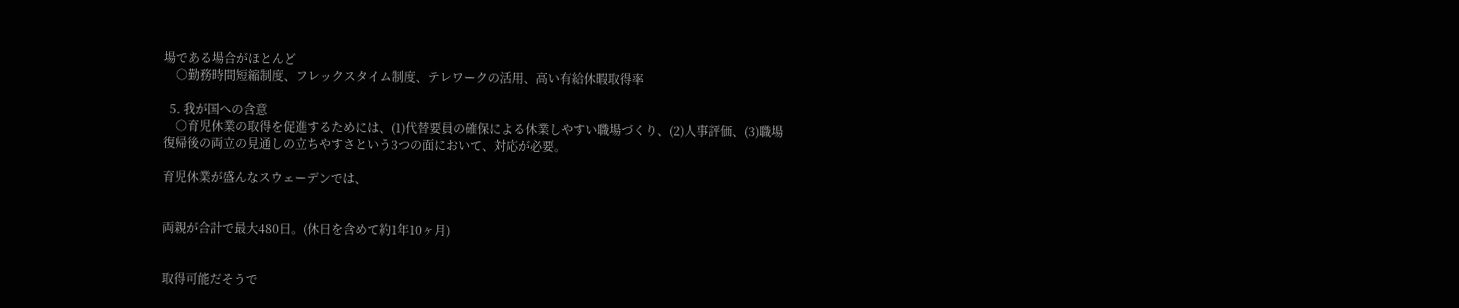場である場合がほとんど
    ○勤務時間短縮制度、フレックスタイム制度、テレワークの活用、高い有給休暇取得率

  5. 我が国への含意
    ○育児休業の取得を促進するためには、(1)代替要員の確保による休業しやすい職場づくり、(2)人事評価、(3)職場復帰後の両立の見通しの立ちやすさという3つの面において、対応が必要。

育児休業が盛んなスウェーデンでは、


両親が合計で最大480日。(休日を含めて約1年10ヶ月)


取得可能だそうで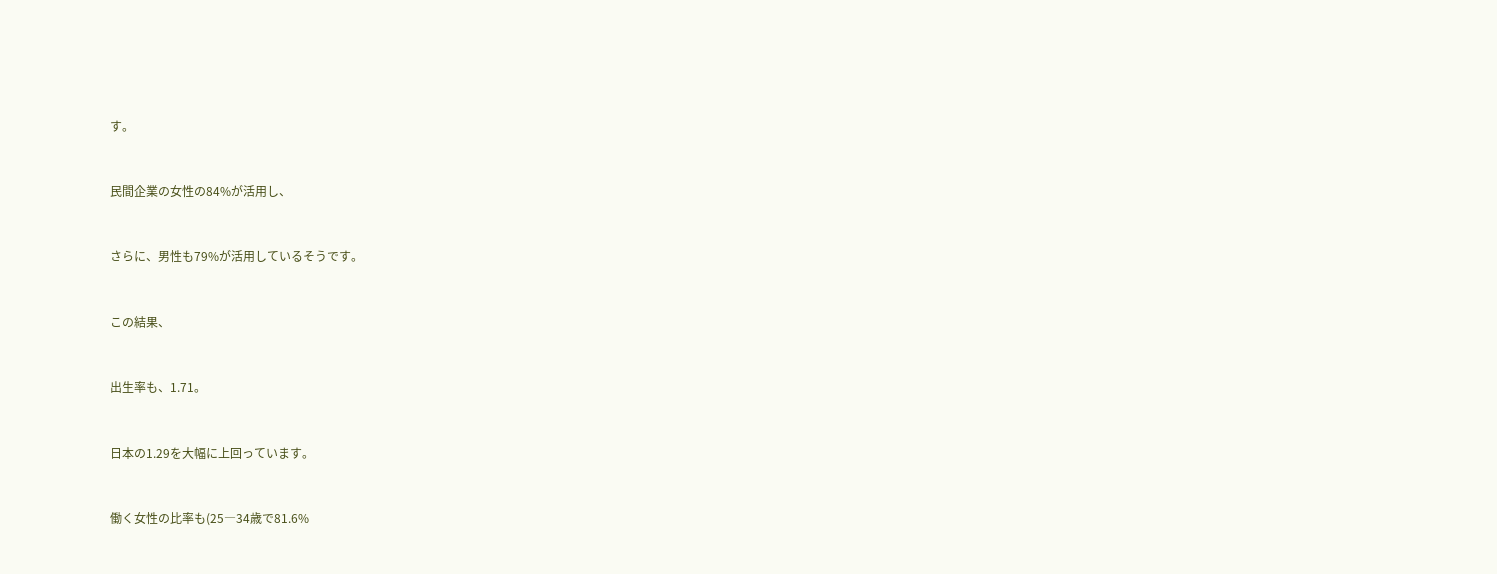す。


民間企業の女性の84%が活用し、


さらに、男性も79%が活用しているそうです。


この結果、


出生率も、1.71。


日本の1.29を大幅に上回っています。


働く女性の比率も(25―34歳で81.6%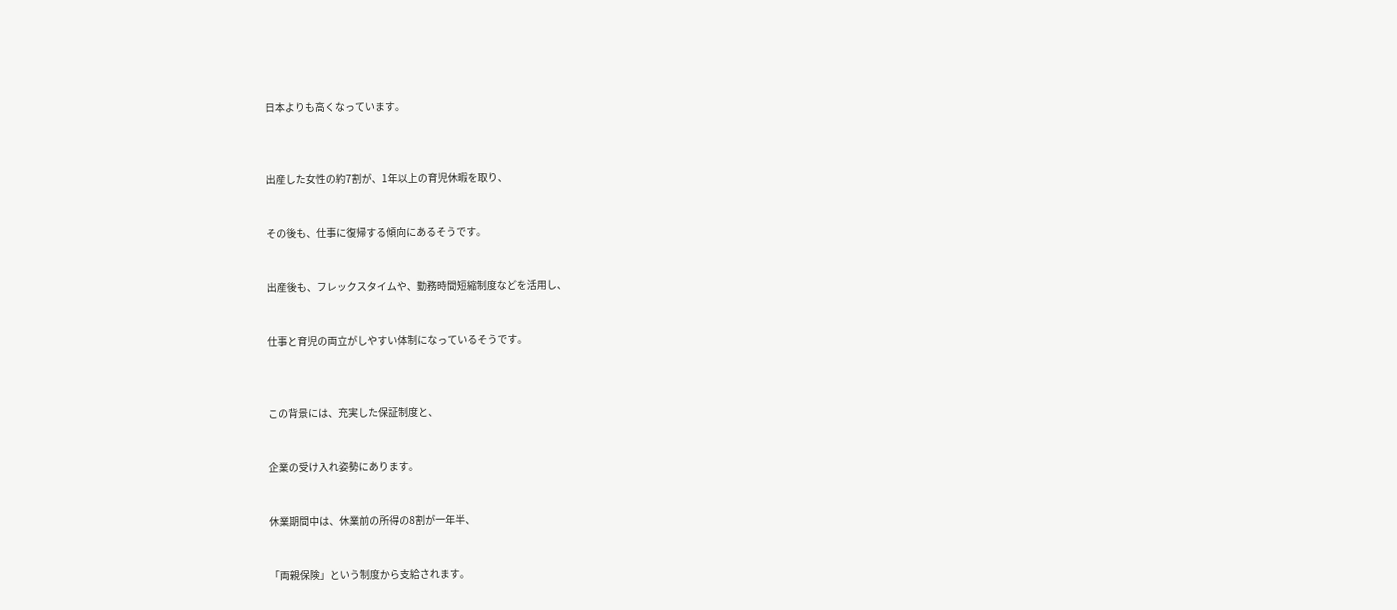日本よりも高くなっています。



出産した女性の約7割が、1年以上の育児休暇を取り、


その後も、仕事に復帰する傾向にあるそうです。


出産後も、フレックスタイムや、勤務時間短縮制度などを活用し、


仕事と育児の両立がしやすい体制になっているそうです。



この背景には、充実した保証制度と、


企業の受け入れ姿勢にあります。


休業期間中は、休業前の所得の8割が一年半、


「両親保険」という制度から支給されます。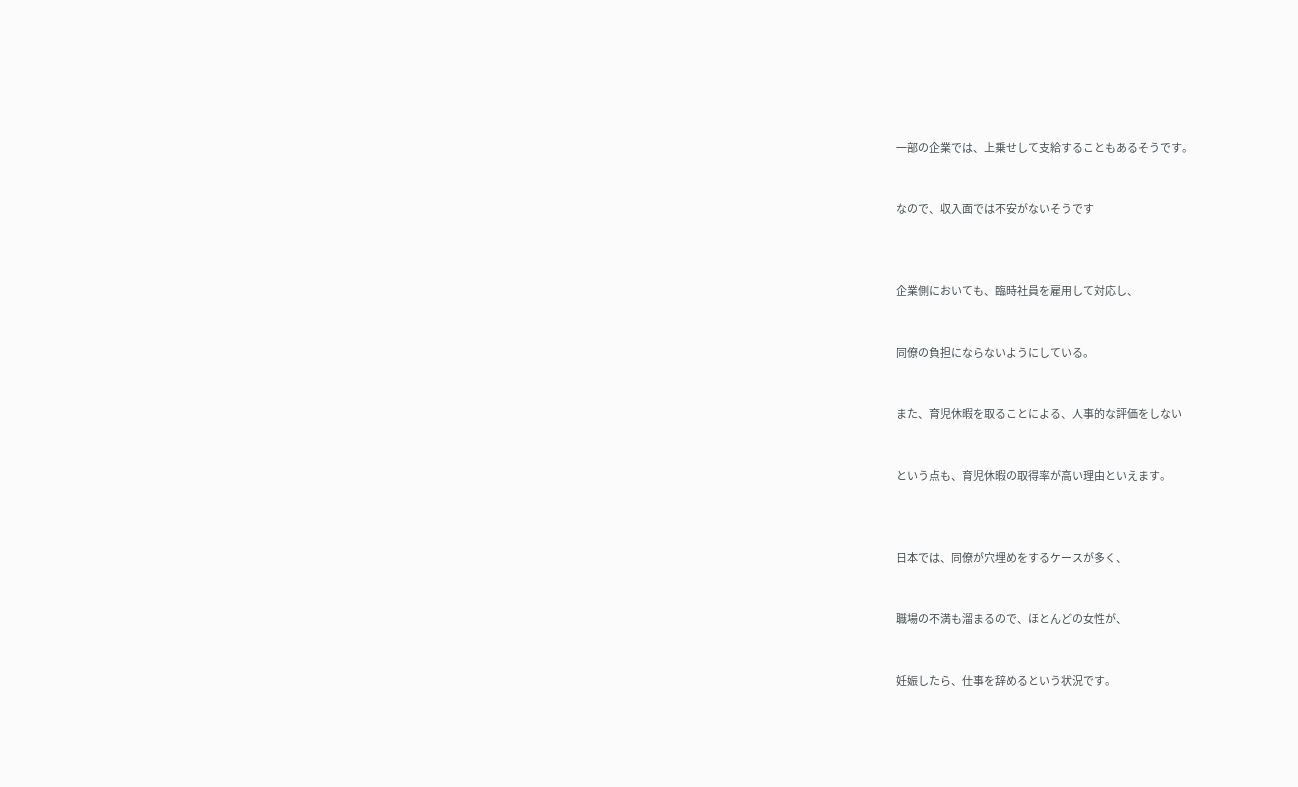一部の企業では、上乗せして支給することもあるそうです。


なので、収入面では不安がないそうです



企業側においても、臨時社員を雇用して対応し、


同僚の負担にならないようにしている。


また、育児休暇を取ることによる、人事的な評価をしない


という点も、育児休暇の取得率が高い理由といえます。



日本では、同僚が穴埋めをするケースが多く、


職場の不満も溜まるので、ほとんどの女性が、


妊娠したら、仕事を辞めるという状況です。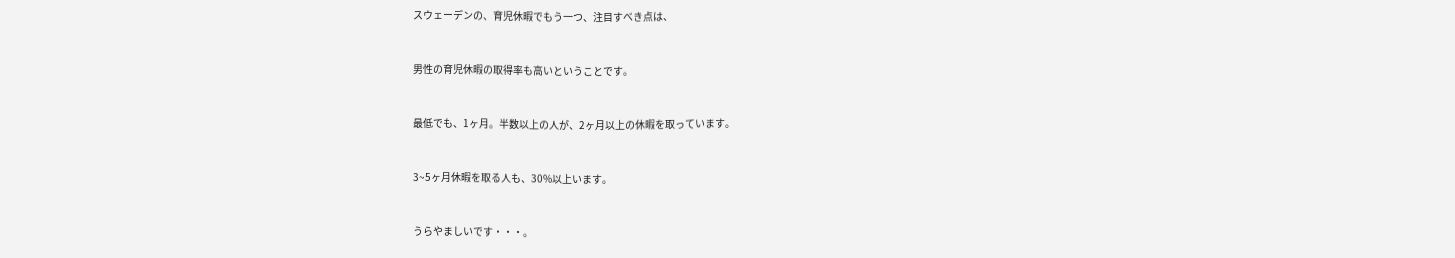スウェーデンの、育児休暇でもう一つ、注目すべき点は、


男性の育児休暇の取得率も高いということです。


最低でも、1ヶ月。半数以上の人が、2ヶ月以上の休暇を取っています。


3~5ヶ月休暇を取る人も、30%以上います。


うらやましいです・・・。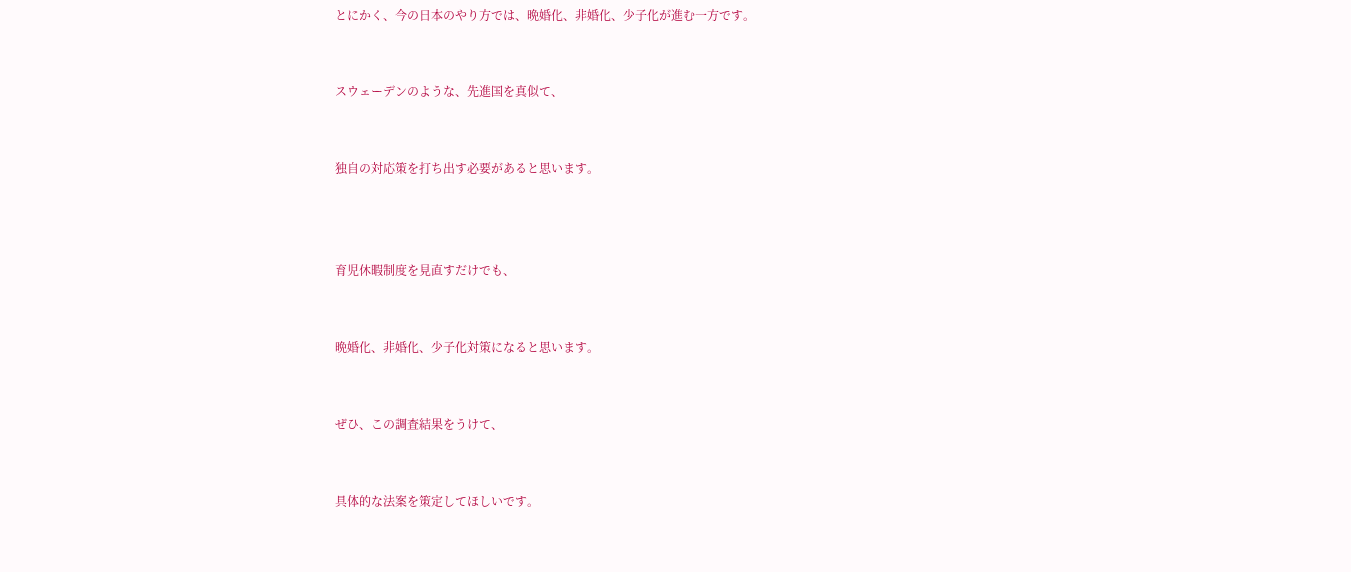とにかく、今の日本のやり方では、晩婚化、非婚化、少子化が進む一方です。


スウェーデンのような、先進国を真似て、


独自の対応策を打ち出す必要があると思います。



育児休暇制度を見直すだけでも、


晩婚化、非婚化、少子化対策になると思います。


ぜひ、この調査結果をうけて、


具体的な法案を策定してほしいです。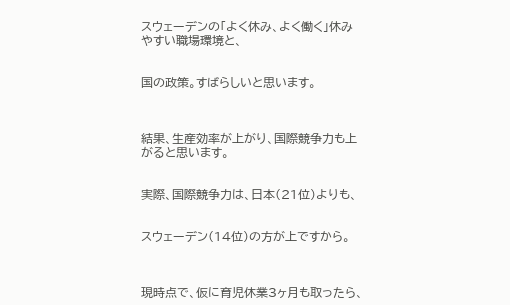スウェーデンの「よく休み、よく働く」休みやすい職場環境と、


国の政策。すばらしいと思います。



結果、生産効率が上がり、国際競争力も上がると思います。


実際、国際競争力は、日本(21位)よりも、


スウェーデン(14位)の方が上ですから。



現時点で、仮に育児休業3ヶ月も取ったら、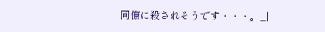同僚に殺されそうです・・・。_|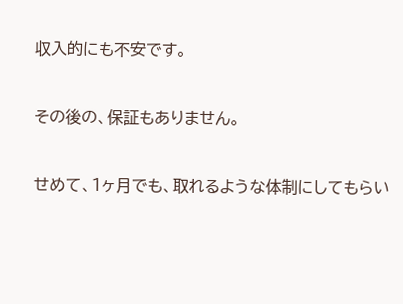収入的にも不安です。


その後の、保証もありません。


せめて、1ヶ月でも、取れるような体制にしてもらい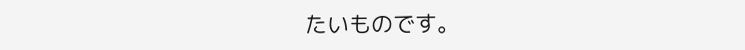たいものです。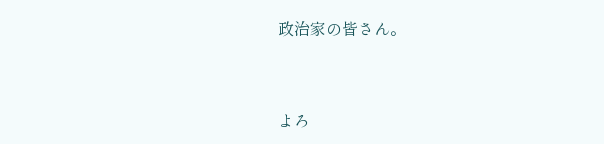政治家の皆さん。


よろ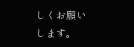しくお願いします。